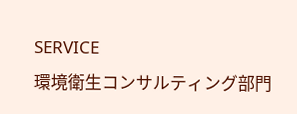SERVICE
環境衛生コンサルティング部門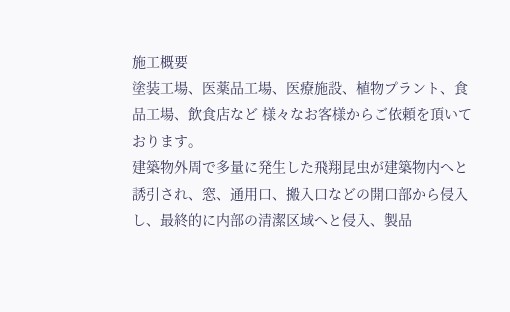施工概要
塗装工場、医薬品工場、医療施設、植物プラント、食品工場、飲食店など 様々なお客様からご依頼を頂いております。
建築物外周で多量に発生した飛翔昆虫が建築物内へと誘引され、窓、通用口、搬入口などの開口部から侵入し、最終的に内部の清潔区域へと侵入、製品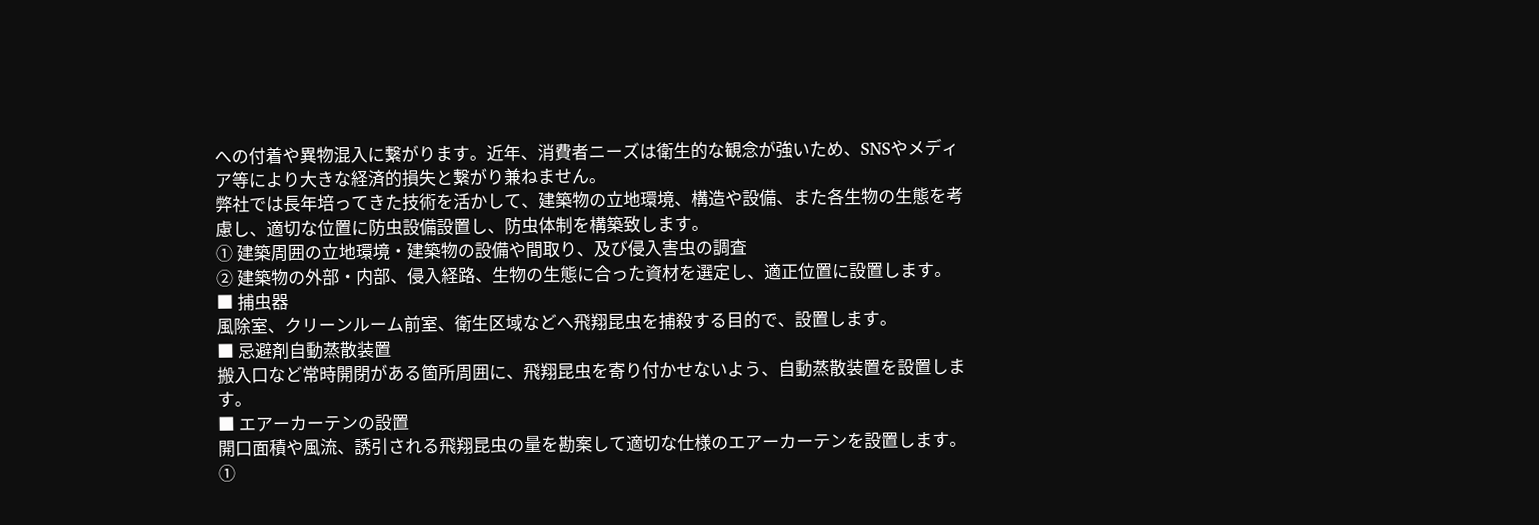への付着や異物混入に繋がります。近年、消費者ニーズは衛生的な観念が強いため、SNSやメディア等により大きな経済的損失と繋がり兼ねません。
弊社では長年培ってきた技術を活かして、建築物の立地環境、構造や設備、また各生物の生態を考慮し、適切な位置に防虫設備設置し、防虫体制を構築致します。
① 建築周囲の立地環境・建築物の設備や間取り、及び侵入害虫の調査
② 建築物の外部・内部、侵入経路、生物の生態に合った資材を選定し、適正位置に設置します。
■ 捕虫器
風除室、クリーンルーム前室、衛生区域などへ飛翔昆虫を捕殺する目的で、設置します。
■ 忌避剤自動蒸散装置
搬入口など常時開閉がある箇所周囲に、飛翔昆虫を寄り付かせないよう、自動蒸散装置を設置します。
■ エアーカーテンの設置
開口面積や風流、誘引される飛翔昆虫の量を勘案して適切な仕様のエアーカーテンを設置します。
①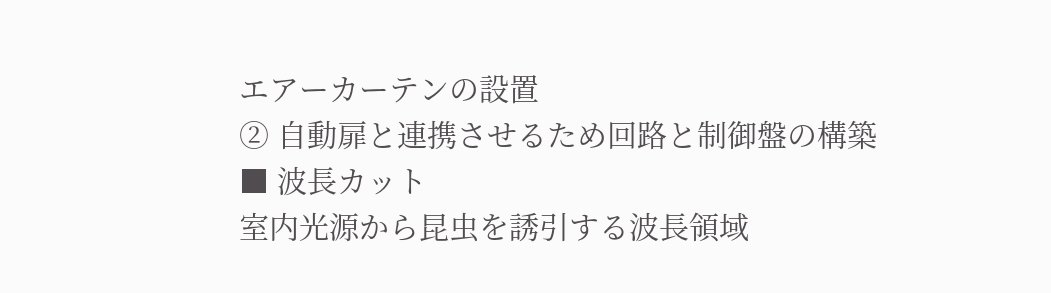エアーカーテンの設置
② 自動扉と連携させるため回路と制御盤の構築
■ 波長カット
室内光源から昆虫を誘引する波長領域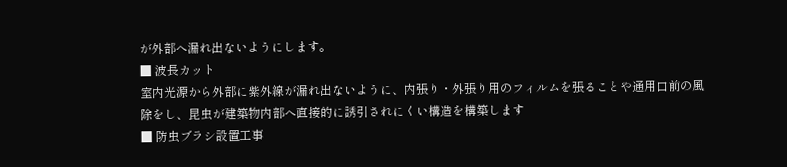が外部へ漏れ出ないようにします。
■ 波長カット
室内光源から外部に紫外線が漏れ出ないように、内張り・外張り用のフィルムを張ることや通用口前の風除をし、昆虫が建築物内部へ直接的に誘引されにくい構造を構築します
■ 防虫ブラシ設置工事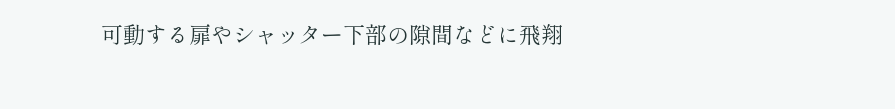可動する扉やシャッター下部の隙間などに飛翔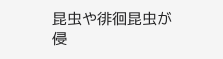昆虫や徘徊昆虫が侵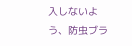入しないよう、防虫ブラ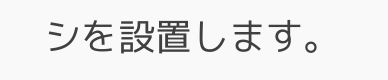シを設置します。